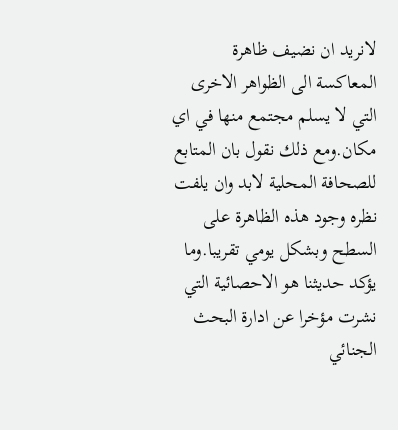لانريد ان نضيف ظاهرة المعاكسة الى الظواهر الاخرى التي لا يسلم مجتمع منها في اي مكان.ومع ذلك نقول بان المتابع للصحافة المحلية لابد وان يلفت نظره وجود هذه الظاهرة على السطح وبشكل يومي تقريبا.وما يؤكد حديثنا هو الاحصائية التي نشرت مؤخرا عن ادارة البحث الجنائي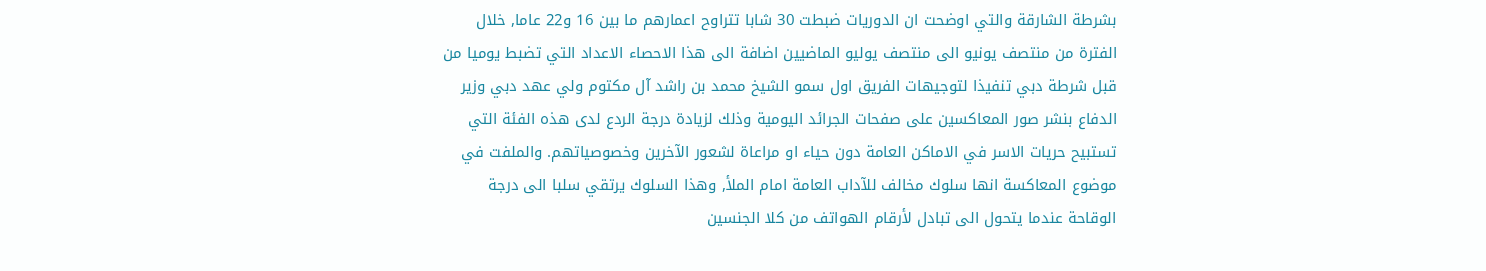بشرطة الشارقة والتي اوضحت ان الدوريات ضبطت 30 شابا تتراوح اعمارهم ما بين 16 و22 عاما, خلال الفترة من منتصف يونيو الى منتصف يوليو الماضيين اضافة الى هذا الاحصاء الاعداد التي تضبط يوميا من قبل شرطة دبي تنفيذا لتوجيهات الفريق اول سمو الشيخ محمد بن راشد آل مكتوم ولي عهد دبي وزير الدفاع بنشر صور المعاكسين على صفحات الجرائد اليومية وذلك لزيادة درجة الردع لدى هذه الفئة التي تستبيح حريات الاسر في الاماكن العامة دون حياء او مراعاة لشعور الآخرين وخصوصياتهم. والملفت في موضوع المعاكسة انها سلوك مخالف للآداب العامة امام الملأ, وهذا السلوك يرتقي سلبا الى درجة الوقاحة عندما يتحول الى تبادل لأرقام الهواتف من كلا الجنسين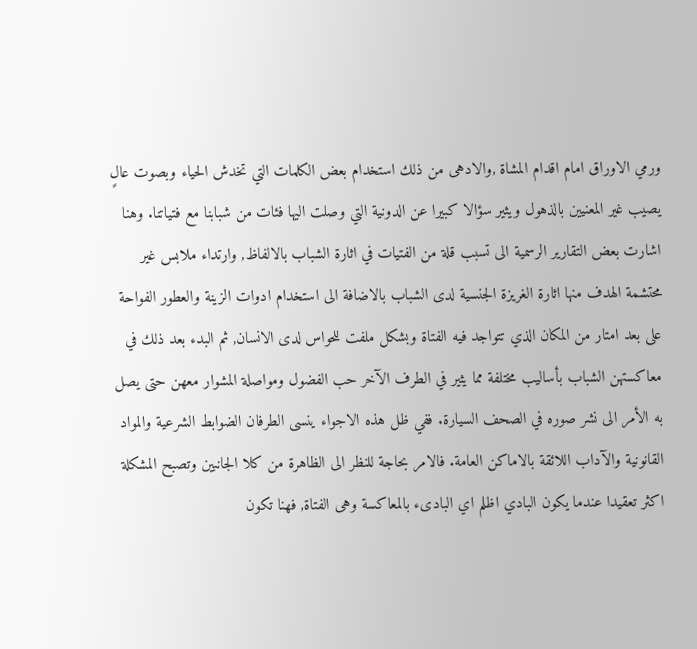ورمي الاوراق امام اقدام المشاة ,والادهى من ذلك استخدام بعض الكلمات التي تخدش الحياء وبصوت عالٍ يصيب غير المعنيين بالذهول ويثير سؤالا كبيرا عن الدونية التي وصلت اليها فئات من شبابنا مع فتياتنا. وهنا اشارت بعض التقارير الرسمية الى تسبب قلة من الفتيات في اثارة الشباب بالالفاظ, وارتداء ملابس غير محتشمة الهدف منها اثارة الغريزة الجنسية لدى الشباب بالاضافة الى استخدام ادوات الزينة والعطور الفواحة على بعد امتار من المكان الذي تتواجد فيه الفتاة وبشكل ملفت للحواس لدى الانسان, ثم البدء بعد ذلك في معاكستهن الشباب بأساليب مختلفة مما يثير في الطرف الآخر حب الفضول ومواصلة المشوار معهن حتى يصل به الأمر الى نشر صوره في الصحف السيارة. ففي ظل هذه الاجواء ينسى الطرفان الضوابط الشرعية والمواد القانونية والآداب اللائقة بالاماكن العامة. فالامر بحاجة للنظر الى الظاهرة من كلا الجانبين وتصبح المشكلة اكثر تعقيدا عندما يكون البادي اظلم اي البادىء بالمعاكسة وهى الفتاة, فهنا تكون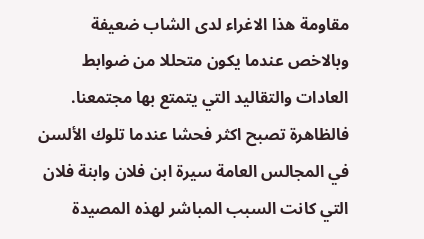مقاومة هذا الاغراء لدى الشاب ضعيفة وبالاخص عندما يكون متحللا من ضوابط العادات والتقاليد التي يتمتع بها مجتمعنا. فالظاهرة تصبح اكثر فحشا عندما تلوك الألسن في المجالس العامة سيرة ابن فلان وابنة فلان التي كانت السبب المباشر لهذه المصيدة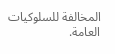المخالفة للسلوكيات العامة.